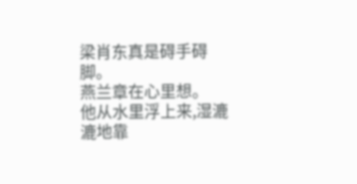梁肖东真是碍手碍脚。
燕兰章在心里想。
他从水里浮上来,湿漉漉地靠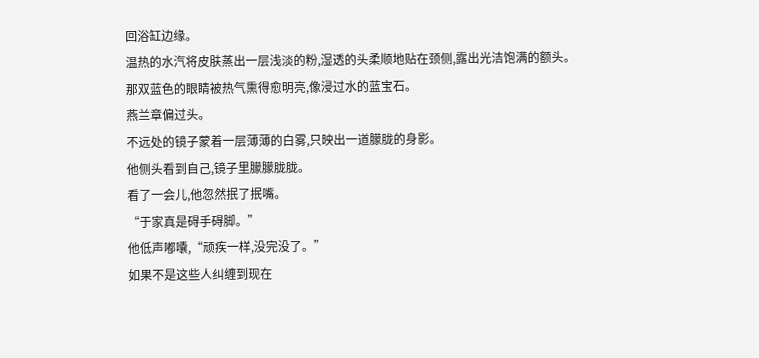回浴缸边缘。
温热的水汽将皮肤蒸出一层浅淡的粉,湿透的头柔顺地贴在颈侧,露出光洁饱满的额头。
那双蓝色的眼睛被热气熏得愈明亮,像浸过水的蓝宝石。
燕兰章偏过头。
不远处的镜子蒙着一层薄薄的白雾,只映出一道朦胧的身影。
他侧头看到自己,镜子里朦朦胧胧。
看了一会儿,他忽然抿了抿嘴。
“于家真是碍手碍脚。”
他低声嘟囔,“顽疾一样,没完没了。”
如果不是这些人纠缠到现在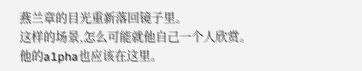燕兰章的目光重新落回镜子里。
这样的场景,怎么可能就他自己一个人欣赏。
他的a1pha也应该在这里。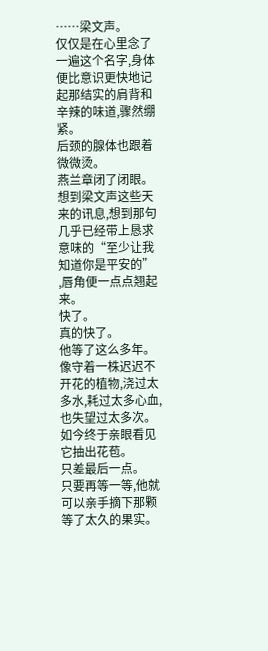……梁文声。
仅仅是在心里念了一遍这个名字,身体便比意识更快地记起那结实的肩背和辛辣的味道,骤然绷紧。
后颈的腺体也跟着微微烫。
燕兰章闭了闭眼。
想到梁文声这些天来的讯息,想到那句几乎已经带上恳求意味的“至少让我知道你是平安的”
,唇角便一点点翘起来。
快了。
真的快了。
他等了这么多年。
像守着一株迟迟不开花的植物,浇过太多水,耗过太多心血,也失望过太多次。
如今终于亲眼看见它抽出花苞。
只差最后一点。
只要再等一等,他就可以亲手摘下那颗等了太久的果实。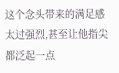这个念头带来的满足感太过强烈,甚至让他指尖都泛起一点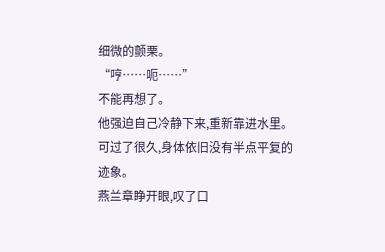细微的颤栗。
“哼……呃……”
不能再想了。
他强迫自己冷静下来,重新靠进水里。
可过了很久,身体依旧没有半点平复的迹象。
燕兰章睁开眼,叹了口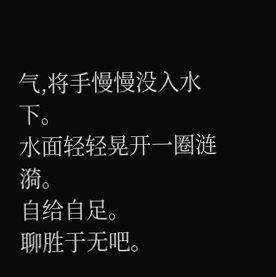气,将手慢慢没入水下。
水面轻轻晃开一圈涟漪。
自给自足。
聊胜于无吧。